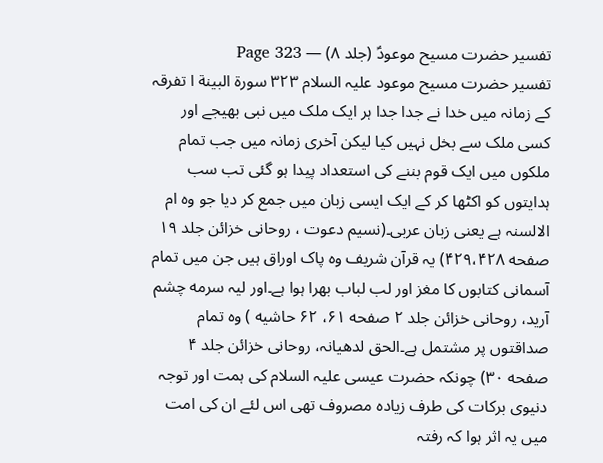تفسیر حضرت مسیح موعودؑ (جلد ۸) — Page 323
تفسیر حضرت مسیح موعود علیہ السلام ۳۲۳ سورة البينة ا تفرقہ کے زمانہ میں خدا نے جدا جدا ہر ایک ملک میں نبی بھیجے اور کسی ملک سے بخل نہیں کیا لیکن آخری زمانہ میں جب تمام ملکوں میں ایک قوم بننے کی استعداد پیدا ہو گئی تب سب ہدایتوں کو اکٹھا کر کے ایک ایسی زبان میں جمع کر دیا جو وہ ام الالسنہ ہے یعنی زبان عربی۔(نسیم دعوت ، روحانی خزائن جلد ۱۹ صفحه ۴۲۹،۴۲۸) یہ قرآن شریف وہ پاک اوراق ہیں جن میں تمام آسمانی کتابوں کا مغز اور لب لباب بھرا ہوا ہے۔اور لیہ سرمه چشم آرید، روحانی خزائن جلد ۲ صفحه ۶۱، ۶۲ حاشیه ) وہ تمام صداقتوں پر مشتمل ہے۔الحق لدھیانہ، روحانی خزائن جلد ۴ صفحه ۳۰) چونکہ حضرت عیسی علیہ السلام کی ہمت اور توجہ دنیوی برکات کی طرف زیادہ مصروف تھی اس لئے ان کی امت میں یہ اثر ہوا کہ رفتہ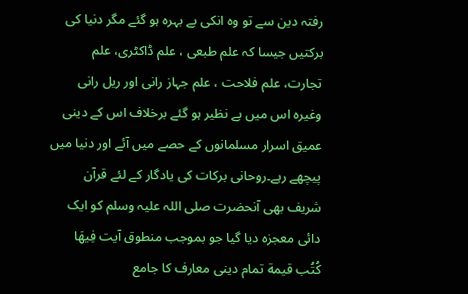رفتہ دین سے تو وہ انکی بے بہرہ ہو گئے مگر دنیا کی برکتیں جیسا کہ علم طبعی ، علم ڈاکٹری، علم تجارت، علم فلاحت ، علم جہاز رانی اور ریل رانی وغیرہ اس میں بے نظیر ہو گئے برخلاف اس کے دینی عمیق اسرار مسلمانوں کے حصے میں آئے اور دنیا میں پیچھے رہے۔روحانی برکات کی یادگار کے لئے قرآن شریف بھی آنحضرت صلی اللہ علیہ وسلم کو ایک دائی معجزہ دیا گیا جو بموجب منطوق آيت فِيهَا كُتُب قيمة تمام دینی معارف کا جامع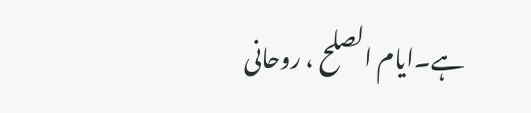ہے۔ایام الصلح ، روحانی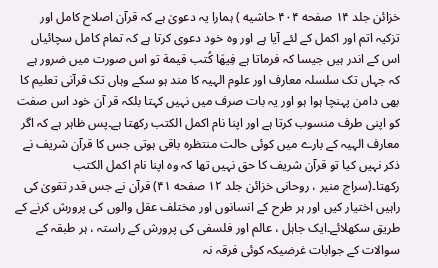خزائن جلد ۱۴ صفحه ۴۰۴ حاشیه ) ہمارا یہ دعویٰ ہے کہ قرآن اصلاح کامل اور تزکیہ اتم اور اکمل کے لئے آیا ہے اور وہ خود دعوی کرتا ہے کہ تمام کامل سچائیاں اس کے اندر ہیں جیسا کہ فرماتا ہے فِيهَا كُتب قيمة تو اس صورت میں ضرور ہے کہ جہاں تک سلسلہ معارف اور علوم الہیہ کا مند ہو سکے وہاں تک قرآنی تعلیم کا بھی دامن پہنچا ہوا ہو اور یہ بات صرف میں نہیں کہتا بلکہ قر آن خود اس صفت کو اپنی طرف منسوب کرتا ہے اور اپنا نام اکمل الکتب رکھتا ہے۔پس ظاہر ہے کہ اگر معارف الہیہ کے بارے میں کوئی حالت منتظرہ باقی ہوتی جس کا قرآن شریف نے ذکر نہیں کیا تو قرآن شریف کا حق نہیں تھا کہ وہ اپنا نام اکمل الکتب رکھتا۔(سراج منیر ، روحانی خزائن جلد ۱۲ صفحه ۴۱) قرآن نے جس قدر تقویٰ کی راہیں اختیار کیں اور ہر طرح کے انسانوں اور مختلف عقل والوں کی پرورش کرنے کے طریق سکھلائے۔ایک جاہل ، عالم اور فلسفی کی پرورش کے راستہ ، ہر طبقہ کے سوالات کے جوابات غرضیکہ کوئی فرقہ نہ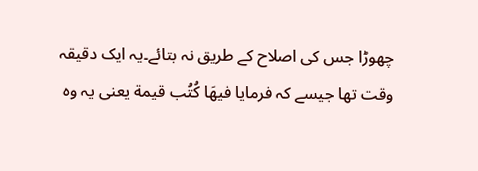چھوڑا جس کی اصلاح کے طریق نہ بتائے۔یہ ایک دقیقہ وقت تھا جیسے کہ فرمایا فيهَا كُتُب قيمة یعنی یہ وہ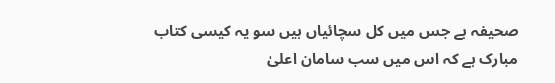صحیفہ ہے جس میں کل سچائیاں ہیں سو یہ کیسی کتاب مبارک ہے کہ اس میں سب سامان اعلیٰ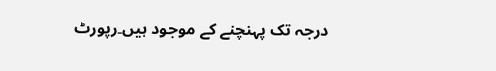درجہ تک پہنچنے کے موجود ہیں۔رپورٹ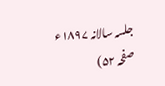جلسہ سالانہ ۱۸۹۷ء صفحہ ۵۲)